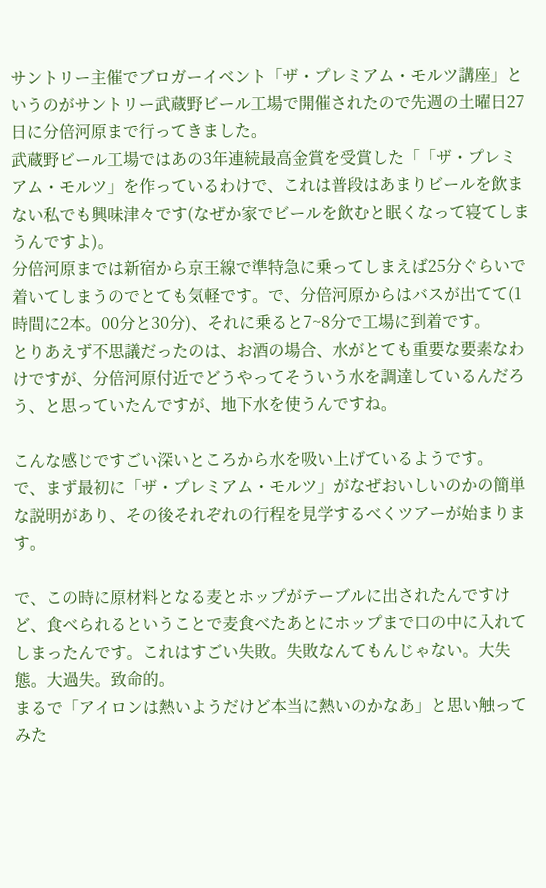サントリー主催でブロガーイベント「ザ・プレミアム・モルツ講座」というのがサントリー武蔵野ビール工場で開催されたので先週の土曜日27日に分倍河原まで行ってきました。
武蔵野ビール工場ではあの3年連続最高金賞を受賞した「「ザ・プレミアム・モルツ」を作っているわけで、これは普段はあまりビールを飲まない私でも興味津々です(なぜか家でビールを飲むと眠くなって寝てしまうんですよ)。
分倍河原までは新宿から京王線で準特急に乗ってしまえば25分ぐらいで着いてしまうのでとても気軽です。で、分倍河原からはバスが出てて(1時間に2本。00分と30分)、それに乗ると7~8分で工場に到着です。
とりあえず不思議だったのは、お酒の場合、水がとても重要な要素なわけですが、分倍河原付近でどうやってそういう水を調達しているんだろう、と思っていたんですが、地下水を使うんですね。

こんな感じですごい深いところから水を吸い上げているようです。
で、まず最初に「ザ・プレミアム・モルツ」がなぜおいしいのかの簡単な説明があり、その後それぞれの行程を見学するべくツアーが始まります。

で、この時に原材料となる麦とホップがテーブルに出されたんですけど、食べられるということで麦食べたあとにホップまで口の中に入れてしまったんです。これはすごい失敗。失敗なんてもんじゃない。大失態。大過失。致命的。
まるで「アイロンは熱いようだけど本当に熱いのかなあ」と思い触ってみた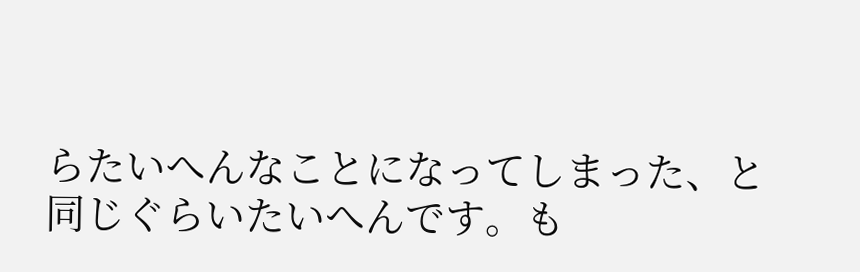らたいへんなことになってしまった、と同じぐらいたいへんです。も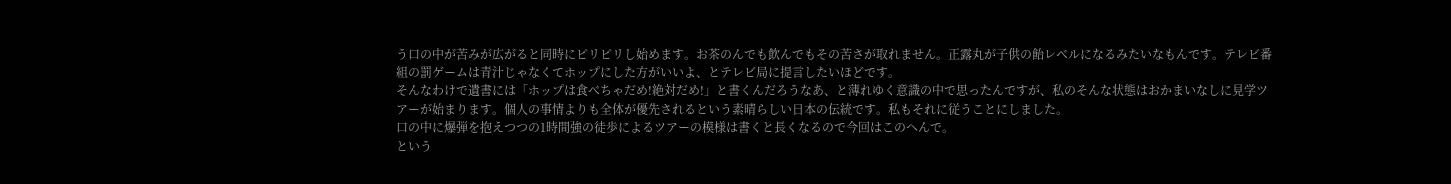う口の中が苦みが広がると同時にピリピリし始めます。お茶のんでも飲んでもその苦さが取れません。正露丸が子供の飴レベルになるみたいなもんです。テレビ番組の罰ゲームは青汁じゃなくてホップにした方がいいよ、とテレビ局に提言したいほどです。
そんなわけで遺書には「ホップは食べちゃだめ!絶対だめ!」と書くんだろうなあ、と薄れゆく意識の中で思ったんですが、私のそんな状態はおかまいなしに見学ツアーが始まります。個人の事情よりも全体が優先されるという素晴らしい日本の伝統です。私もそれに従うことにしました。
口の中に爆弾を抱えつつの1時間強の徒歩によるツアーの模様は書くと長くなるので今回はこのへんで。
という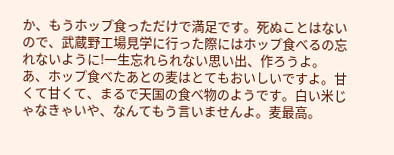か、もうホップ食っただけで満足です。死ぬことはないので、武蔵野工場見学に行った際にはホップ食べるの忘れないように!一生忘れられない思い出、作ろうよ。
あ、ホップ食べたあとの麦はとてもおいしいですよ。甘くて甘くて、まるで天国の食べ物のようです。白い米じゃなきゃいや、なんてもう言いませんよ。麦最高。